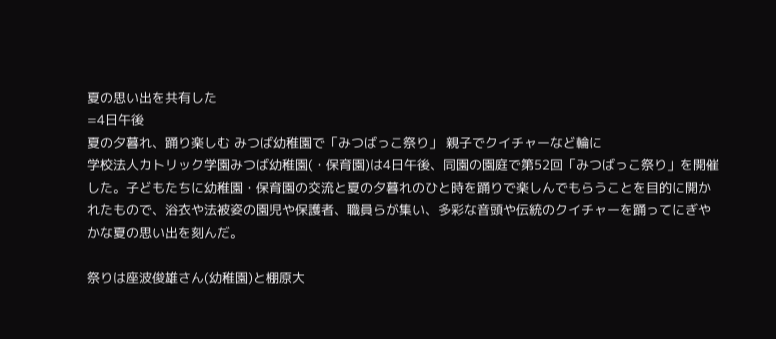夏の思い出を共有した
=4日午後
夏の夕暮れ、踊り楽しむ みつば幼稚園で「みつばっこ祭り」 親子でクイチャーなど輪に
学校法人カトリック学園みつば幼稚園(・保育園)は4日午後、同園の園庭で第52回「みつばっこ祭り」を開催した。子どもたちに幼稚園・保育園の交流と夏の夕暮れのひと時を踊りで楽しんでもらうことを目的に開かれたもので、浴衣や法被姿の園児や保護者、職員らが集い、多彩な音頭や伝統のクイチャーを踊ってにぎやかな夏の思い出を刻んだ。

祭りは座波俊雄さん(幼稚園)と棚原大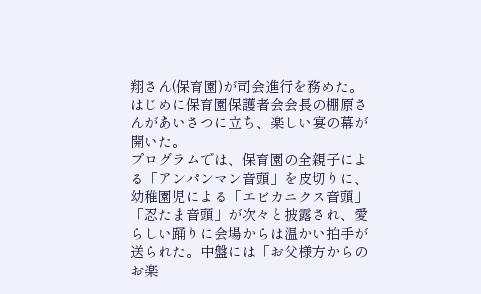翔さん(保育園)が司会進行を務めた。はじめに保育園保護者会会長の棚原さんがあいさつに立ち、楽しい宴の幕が開いた。
プログラムでは、保育園の全親子による「アンパンマン音頭」を皮切りに、幼稚園児による「エビカニクス音頭」「忍たま音頭」が次々と披露され、愛らしい踊りに会場からは温かい拍手が送られた。中盤には「お父様方からのお楽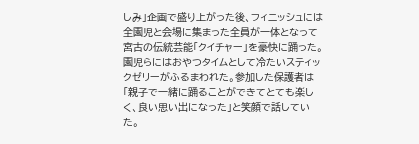しみ」企画で盛り上がった後、フィニッシュには全園児と会場に集まった全員が一体となって宮古の伝統芸能「クイチャー」を豪快に踊った。
園児らにはおやつタイムとして冷たいスティックゼリーがふるまわれた。参加した保護者は「親子で一緒に踊ることができてとても楽しく、良い思い出になった」と笑顔で話していた。